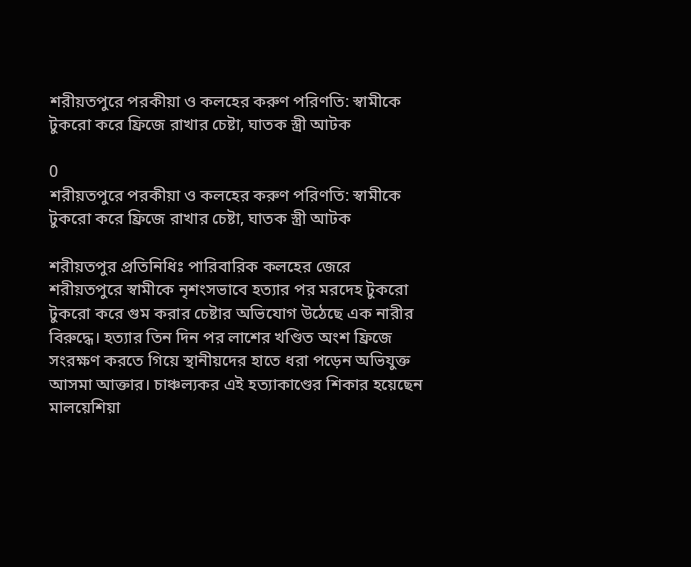শরীয়তপুরে পরকীয়া ও কলহের করুণ পরিণতি: স্বামীকে টুকরো করে ফ্রিজে রাখার চেষ্টা, ঘাতক স্ত্রী আটক

0
শরীয়তপুরে পরকীয়া ও কলহের করুণ পরিণতি: স্বামীকে টুকরো করে ফ্রিজে রাখার চেষ্টা, ঘাতক স্ত্রী আটক

শরীয়তপুর প্রতিনিধিঃ পারিবারিক কলহের জেরে শরীয়তপুরে স্বামীকে নৃশংসভাবে হত্যার পর মরদেহ টুকরো টুকরো করে গুম করার চেষ্টার অভিযোগ উঠেছে এক নারীর বিরুদ্ধে। হত্যার তিন দিন পর লাশের খণ্ডিত অংশ ফ্রিজে সংরক্ষণ করতে গিয়ে স্থানীয়দের হাতে ধরা পড়েন অভিযুক্ত আসমা আক্তার। চাঞ্চল্যকর এই হত্যাকাণ্ডের শিকার হয়েছেন মালয়েশিয়া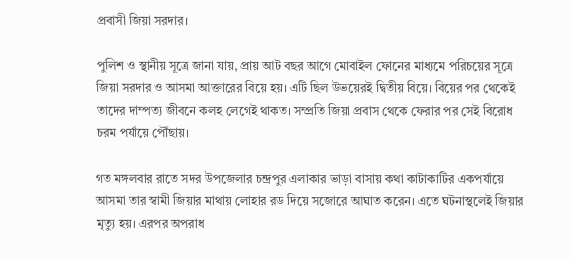প্রবাসী জিয়া সরদার।

পুলিশ ও স্থানীয় সূত্রে জানা যায়, প্রায় আট বছর আগে মোবাইল ফোনের মাধ্যমে পরিচয়ের সূত্রে জিয়া সরদার ও আসমা আক্তারের বিয়ে হয়। এটি ছিল উভয়েরই দ্বিতীয় বিয়ে। বিয়ের পর থেকেই তাদের দাম্পত্য জীবনে কলহ লেগেই থাকত। সম্প্রতি জিয়া প্রবাস থেকে ফেরার পর সেই বিরোধ চরম পর্যায়ে পৌঁছায়।

গত মঙ্গলবার রাতে সদর উপজেলার চন্দ্রপুর এলাকার ভাড়া বাসায় কথা কাটাকাটির একপর্যায়ে আসমা তার স্বামী জিয়ার মাথায় লোহার রড দিয়ে সজোরে আঘাত করেন। এতে ঘটনাস্থলেই জিয়ার মৃত্যু হয়। এরপর অপরাধ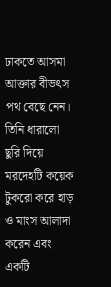ঢাকতে আসমা আক্তার বীভৎস পথ বেছে নেন। তিনি ধারালো ছুরি দিয়ে মরদেহটি কয়েক টুকরো করে হাড় ও মাংস আলাদা করেন এবং একটি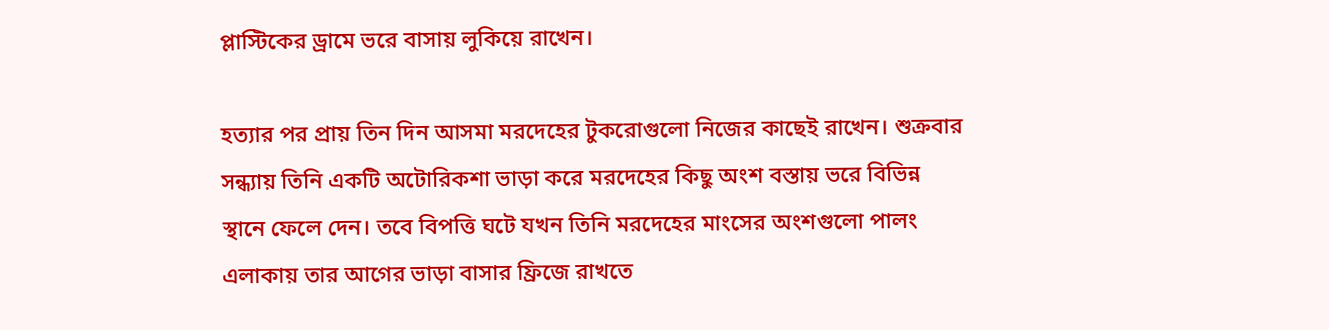প্লাস্টিকের ড্রামে ভরে বাসায় লুকিয়ে রাখেন।

হত্যার পর প্রায় তিন দিন আসমা মরদেহের টুকরোগুলো নিজের কাছেই রাখেন। শুক্রবার সন্ধ্যায় তিনি একটি অটোরিকশা ভাড়া করে মরদেহের কিছু অংশ বস্তায় ভরে বিভিন্ন স্থানে ফেলে দেন। তবে বিপত্তি ঘটে যখন তিনি মরদেহের মাংসের অংশগুলো পালং এলাকায় তার আগের ভাড়া বাসার ফ্রিজে রাখতে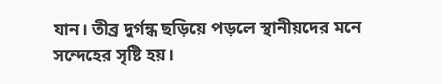যান। তীব্র দুর্গন্ধ ছড়িয়ে পড়লে স্থানীয়দের মনে সন্দেহের সৃষ্টি হয়।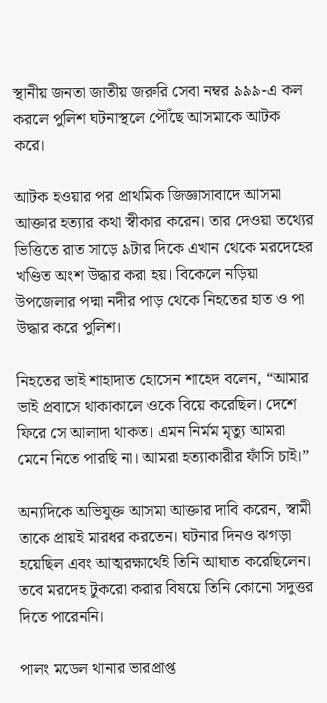স্থানীয় জনতা জাতীয় জরুরি সেবা নম্বর ৯৯৯-এ কল করলে পুলিশ ঘটনাস্থলে পৌঁছে আসমাকে আটক করে।

আটক হওয়ার পর প্রাথমিক জিজ্ঞাসাবাদে আসমা আক্তার হত্যার কথা স্বীকার করেন। তার দেওয়া তথ্যের ভিত্তিতে রাত সাড়ে ৯টার দিকে এখান থেকে মরদেহের খণ্ডিত অংশ উদ্ধার করা হয়। বিকেলে নড়িয়া উপজেলার পদ্মা নদীর পাড় থেকে নিহতের হাত ও পা উদ্ধার করে পুলিশ।

নিহতের ভাই শাহাদাত হোসেন শাহেদ বলেন, “আমার ভাই প্রবাসে থাকাকালে ওকে বিয়ে করেছিল। দেশে ফিরে সে আলাদা থাকত। এমন নির্মম মৃত্যু আমরা মেনে নিতে পারছি না। আমরা হত্যাকারীর ফাঁসি চাই।”

অন্যদিকে অভিযুক্ত আসমা আক্তার দাবি করেন, স্বামী তাকে প্রায়ই মারধর করতেন। ঘটনার দিনও ঝগড়া হয়েছিল এবং আত্মরক্ষার্থেই তিনি আঘাত করেছিলেন। তবে মরদেহ টুকরো করার বিষয়ে তিনি কোনো সদুত্তর দিতে পারেননি।

পালং মডেল থানার ভারপ্রাপ্ত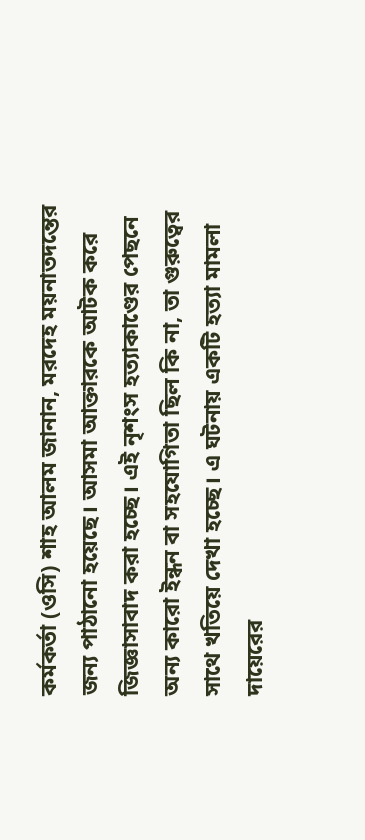কর্মকর্তা (ওসি) শাহ আলম জানান, মরদেহ ময়নাতদন্তের জন্য পাঠানো হয়েছে। আসমা আক্তারকে আটক করে জিজ্ঞাসাবাদ করা হচ্ছে। এই নৃশংস হত্যাকাণ্ডের পেছনে অন্য কারো ইন্ধন বা সহযোগিতা ছিল কি না, তা গুরুত্বের সাথে খতিয়ে দেখা হচ্ছে। এ ঘটনায় একটি হত্যা মামলা দায়েরের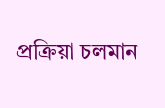প্রক্রিয়া চলমান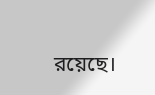রয়েছে।